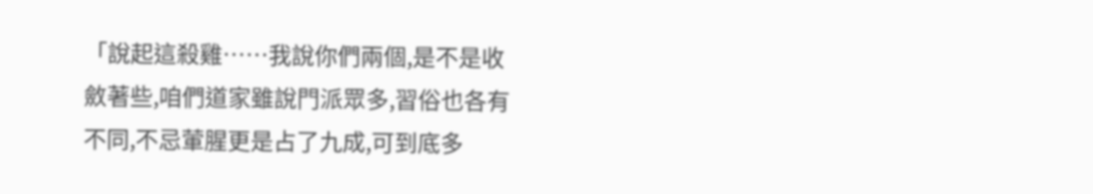「說起這殺雞……我說你們兩個,是不是收斂著些,咱們道家雖說門派眾多,習俗也各有不同,不忌葷腥更是占了九成,可到底多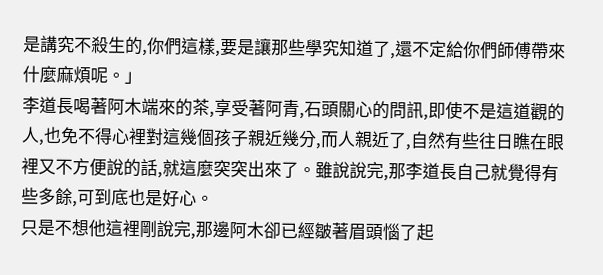是講究不殺生的,你們這樣,要是讓那些學究知道了,還不定給你們師傅帶來什麼麻煩呢。」
李道長喝著阿木端來的茶,享受著阿青,石頭關心的問訊,即使不是這道觀的人,也免不得心裡對這幾個孩子親近幾分,而人親近了,自然有些往日瞧在眼裡又不方便說的話,就這麼突突出來了。雖說說完,那李道長自己就覺得有些多餘,可到底也是好心。
只是不想他這裡剛說完,那邊阿木卻已經皺著眉頭惱了起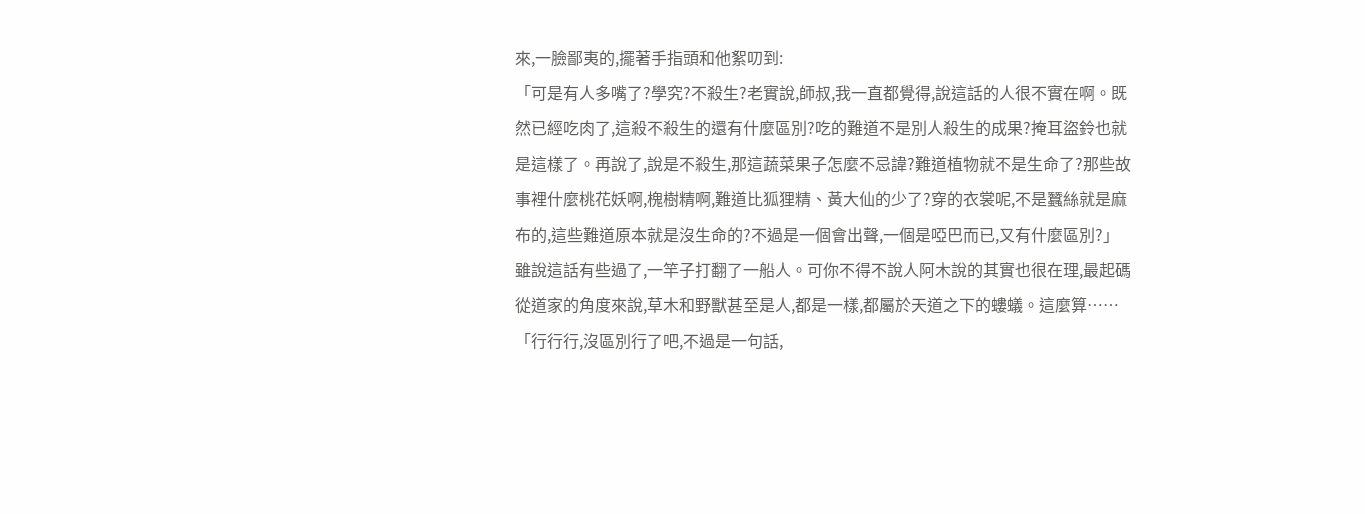來,一臉鄙夷的,擺著手指頭和他絮叨到:
「可是有人多嘴了?學究?不殺生?老實說,師叔,我一直都覺得,說這話的人很不實在啊。既然已經吃肉了,這殺不殺生的還有什麼區別?吃的難道不是別人殺生的成果?掩耳盜鈴也就是這樣了。再說了,說是不殺生,那這蔬菜果子怎麼不忌諱?難道植物就不是生命了?那些故事裡什麼桃花妖啊,槐樹精啊,難道比狐狸精、黃大仙的少了?穿的衣裳呢,不是蠶絲就是麻布的,這些難道原本就是沒生命的?不過是一個會出聲,一個是啞巴而已,又有什麼區別?」
雖說這話有些過了,一竿子打翻了一船人。可你不得不說人阿木說的其實也很在理,最起碼從道家的角度來說,草木和野獸甚至是人,都是一樣,都屬於天道之下的螻蟻。這麼算……
「行行行,沒區別行了吧,不過是一句話,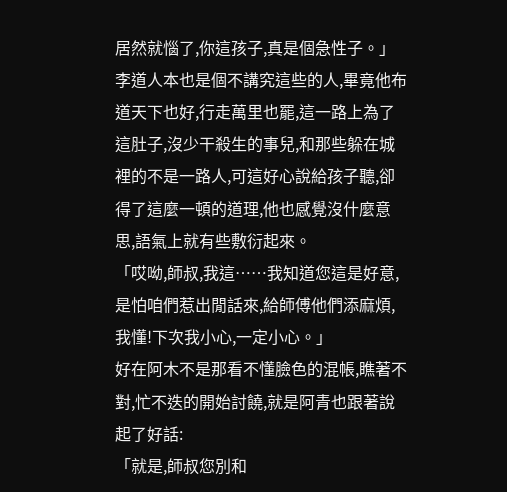居然就惱了,你這孩子,真是個急性子。」
李道人本也是個不講究這些的人,畢竟他布道天下也好,行走萬里也罷,這一路上為了這肚子,沒少干殺生的事兒,和那些躲在城裡的不是一路人,可這好心說給孩子聽,卻得了這麼一頓的道理,他也感覺沒什麼意思,語氣上就有些敷衍起來。
「哎呦,師叔,我這……我知道您這是好意,是怕咱們惹出閒話來,給師傅他們添麻煩,我懂!下次我小心,一定小心。」
好在阿木不是那看不懂臉色的混帳,瞧著不對,忙不迭的開始討饒,就是阿青也跟著說起了好話:
「就是,師叔您別和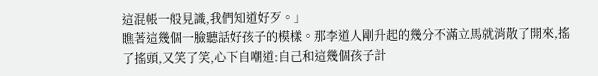這混帳一般見識,我們知道好歹。」
瞧著這幾個一臉聽話好孩子的模樣。那李道人剛升起的幾分不滿立馬就消散了開來,搖了搖頭,又笑了笑,心下自嘲道:自己和這幾個孩子計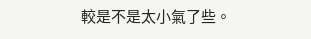較是不是太小氣了些。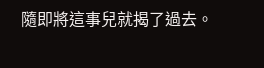隨即將這事兒就揭了過去。